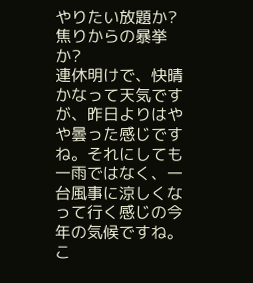やりたい放題か?焦りからの暴挙か?
連休明けで、快晴かなって天気ですが、昨日よりはやや曇った感じですね。それにしても一雨ではなく、一台風事に涼しくなって行く感じの今年の気候ですね。こ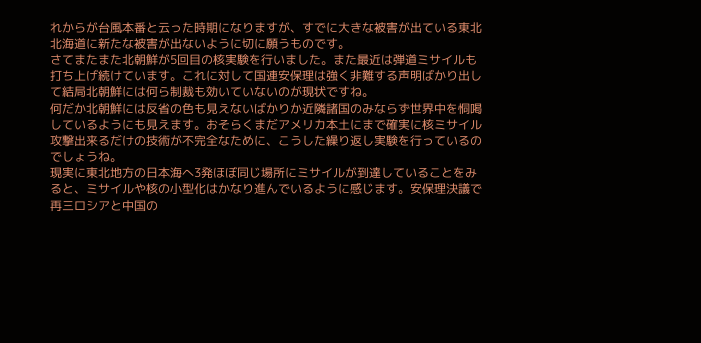れからが台風本番と云った時期になりますが、すでに大きな被害が出ている東北北海道に新たな被害が出ないように切に願うものです。
さてまたまた北朝鮮が5回目の核実験を行いました。また最近は弾道ミサイルも打ち上げ続けています。これに対して国連安保理は強く非難する声明ばかり出して結局北朝鮮には何ら制裁も効いていないのが現状ですね。
何だか北朝鮮には反省の色も見えないばかりか近隣諸国のみならず世界中を恫喝しているようにも見えます。おそらくまだアメリカ本土にまで確実に核ミサイル攻撃出来るだけの技術が不完全なために、こうした繰り返し実験を行っているのでしょうね。
現実に東北地方の日本海へ3発ほぼ同じ場所にミサイルが到達していることをみると、ミサイルや核の小型化はかなり進んでいるように感じます。安保理決議で再三ロシアと中国の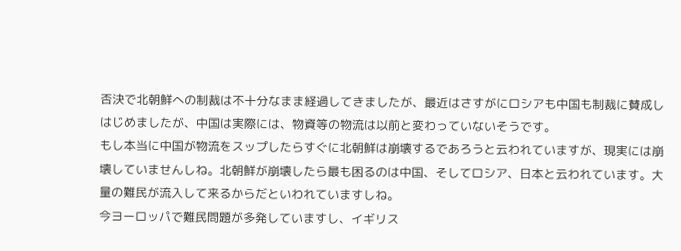否決で北朝鮮への制裁は不十分なまま経過してきましたが、最近はさすがにロシアも中国も制裁に賛成しはじめましたが、中国は実際には、物資等の物流は以前と変わっていないそうです。
もし本当に中国が物流をスップしたらすぐに北朝鮮は崩壊するであろうと云われていますが、現実には崩壊していませんしね。北朝鮮が崩壊したら最も困るのは中国、そしてロシア、日本と云われています。大量の難民が流入して来るからだといわれていますしね。
今ヨーロッパで難民問題が多発していますし、イギリス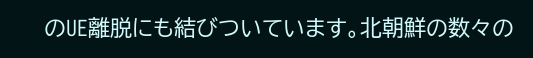のUE離脱にも結びついています。北朝鮮の数々の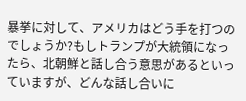暴挙に対して、アメリカはどう手を打つのでしょうか?もしトランプが大統領になったら、北朝鮮と話し合う意思があるといっていますが、どんな話し合いに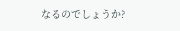なるのでしょうか?